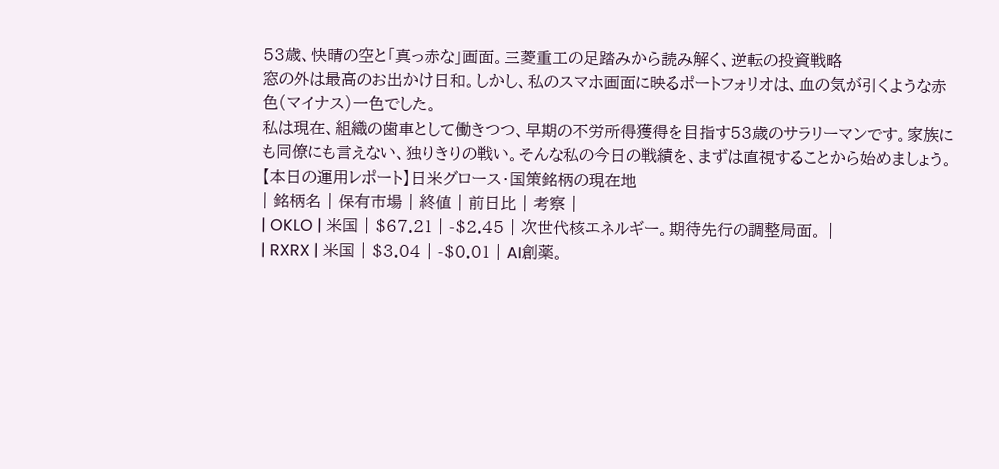53歳、快晴の空と「真っ赤な」画面。三菱重工の足踏みから読み解く、逆転の投資戦略
窓の外は最高のお出かけ日和。しかし、私のスマホ画面に映るポートフォリオは、血の気が引くような赤色(マイナス)一色でした。
私は現在、組織の歯車として働きつつ、早期の不労所得獲得を目指す53歳のサラリーマンです。家族にも同僚にも言えない、独りきりの戦い。そんな私の今日の戦績を、まずは直視することから始めましょう。
【本日の運用レポート】日米グロース・国策銘柄の現在地
| 銘柄名 | 保有市場 | 終値 | 前日比 | 考察 |
| OKLO | 米国 | $67.21 | -$2.45 | 次世代核エネルギー。期待先行の調整局面。 |
| RXRX | 米国 | $3.04 | -$0.01 | AI創薬。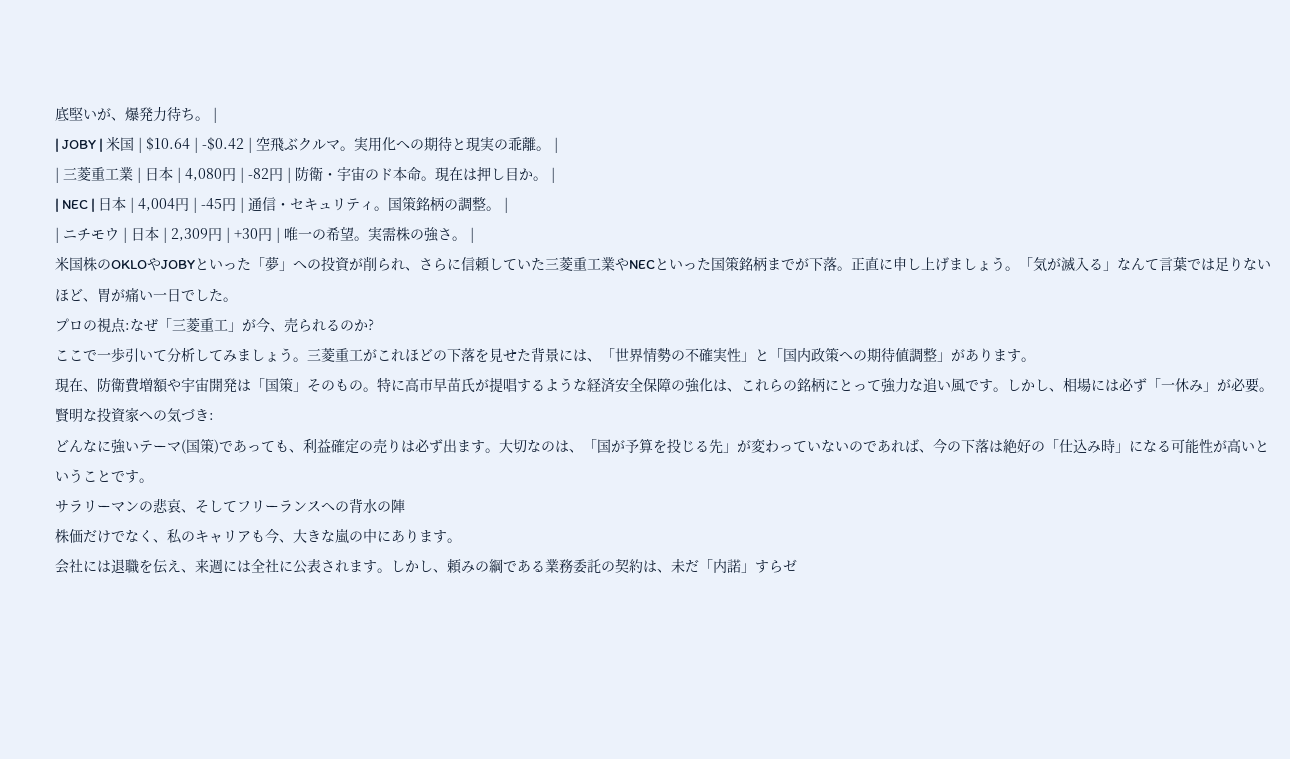底堅いが、爆発力待ち。 |
| JOBY | 米国 | $10.64 | -$0.42 | 空飛ぶクルマ。実用化への期待と現実の乖離。 |
| 三菱重工業 | 日本 | 4,080円 | -82円 | 防衛・宇宙のド本命。現在は押し目か。 |
| NEC | 日本 | 4,004円 | -45円 | 通信・セキュリティ。国策銘柄の調整。 |
| ニチモウ | 日本 | 2,309円 | +30円 | 唯一の希望。実需株の強さ。 |
米国株のOKLOやJOBYといった「夢」への投資が削られ、さらに信頼していた三菱重工業やNECといった国策銘柄までが下落。正直に申し上げましょう。「気が滅入る」なんて言葉では足りないほど、胃が痛い一日でした。
プロの視点:なぜ「三菱重工」が今、売られるのか?
ここで一歩引いて分析してみましょう。三菱重工がこれほどの下落を見せた背景には、「世界情勢の不確実性」と「国内政策への期待値調整」があります。
現在、防衛費増額や宇宙開発は「国策」そのもの。特に高市早苗氏が提唱するような経済安全保障の強化は、これらの銘柄にとって強力な追い風です。しかし、相場には必ず「一休み」が必要。
賢明な投資家への気づき:
どんなに強いテーマ(国策)であっても、利益確定の売りは必ず出ます。大切なのは、「国が予算を投じる先」が変わっていないのであれば、今の下落は絶好の「仕込み時」になる可能性が高いということです。
サラリーマンの悲哀、そしてフリーランスへの背水の陣
株価だけでなく、私のキャリアも今、大きな嵐の中にあります。
会社には退職を伝え、来週には全社に公表されます。しかし、頼みの綱である業務委託の契約は、未だ「内諾」すらゼ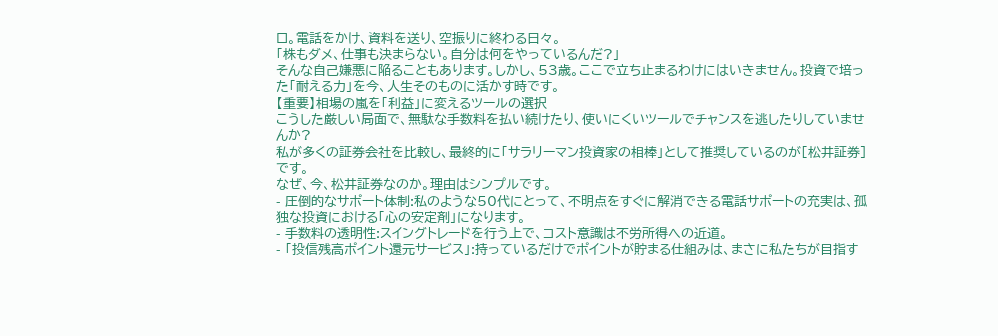ロ。電話をかけ、資料を送り、空振りに終わる日々。
「株もダメ、仕事も決まらない。自分は何をやっているんだ?」
そんな自己嫌悪に陥ることもあります。しかし、53歳。ここで立ち止まるわけにはいきません。投資で培った「耐える力」を今、人生そのものに活かす時です。
【重要】相場の嵐を「利益」に変えるツールの選択
こうした厳しい局面で、無駄な手数料を払い続けたり、使いにくいツールでチャンスを逃したりしていませんか?
私が多くの証券会社を比較し、最終的に「サラリーマン投資家の相棒」として推奨しているのが[松井証券]です。
なぜ、今、松井証券なのか。理由はシンプルです。
- 圧倒的なサポート体制:私のような50代にとって、不明点をすぐに解消できる電話サポートの充実は、孤独な投資における「心の安定剤」になります。
- 手数料の透明性:スイングトレードを行う上で、コスト意識は不労所得への近道。
- 「投信残高ポイント還元サービス」:持っているだけでポイントが貯まる仕組みは、まさに私たちが目指す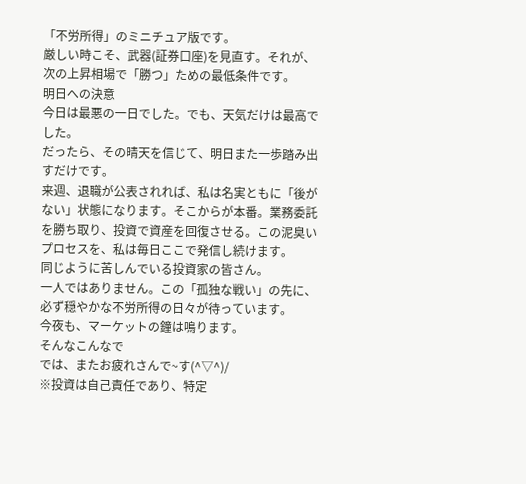「不労所得」のミニチュア版です。
厳しい時こそ、武器(証券口座)を見直す。それが、次の上昇相場で「勝つ」ための最低条件です。
明日への決意
今日は最悪の一日でした。でも、天気だけは最高でした。
だったら、その晴天を信じて、明日また一歩踏み出すだけです。
来週、退職が公表されれば、私は名実ともに「後がない」状態になります。そこからが本番。業務委託を勝ち取り、投資で資産を回復させる。この泥臭いプロセスを、私は毎日ここで発信し続けます。
同じように苦しんでいる投資家の皆さん。
一人ではありません。この「孤独な戦い」の先に、必ず穏やかな不労所得の日々が待っています。
今夜も、マーケットの鐘は鳴ります。
そんなこんなで
では、またお疲れさんで~す(^▽^)/
※投資は自己責任であり、特定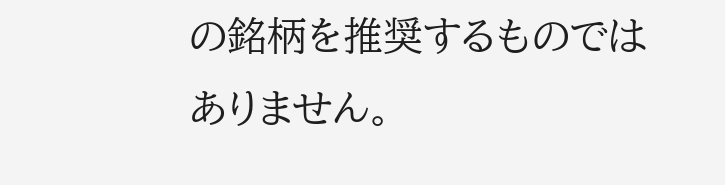の銘柄を推奨するものではありません。